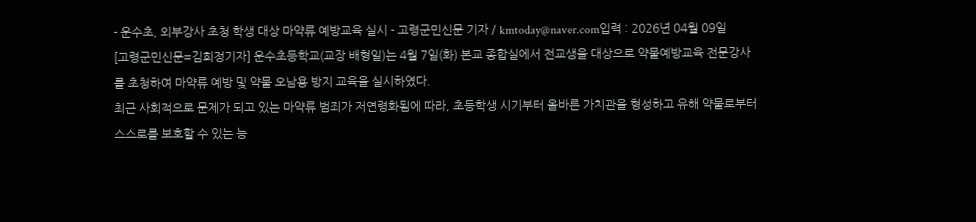- 운수초, 외부강사 초청 학생 대상 마약류 예방교육 실시 - 고령군민신문 기자 / kmtoday@naver.com입력 : 2026년 04월 09일
[고령군민신문=김희정기자] 운수초등학교(교장 배형일)는 4월 7일(화) 본교 종합실에서 전교생을 대상으로 약물예방교육 전문강사를 초청하여 마약류 예방 및 약물 오남용 방지 교육을 실시하였다.
최근 사회적으로 문제가 되고 있는 마약류 범죄가 저연령화됨에 따라, 초등학생 시기부터 올바른 가치관을 형성하고 유해 약물로부터 스스로를 보호할 수 있는 능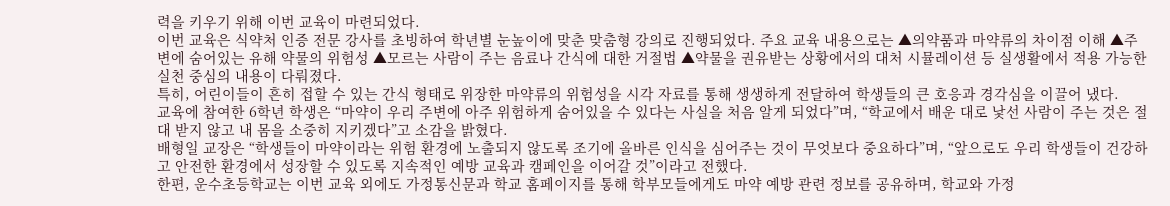력을 키우기 위해 이번 교육이 마련되었다.
이번 교육은 식약처 인증 전문 강사를 초빙하여 학년별 눈높이에 맞춘 맞춤형 강의로 진행되었다. 주요 교육 내용으로는 ▲의약품과 마약류의 차이점 이해 ▲주변에 숨어있는 유해 약물의 위험성 ▲모르는 사람이 주는 음료나 간식에 대한 거절법 ▲약물을 권유받는 상황에서의 대처 시뮬레이션 등 실생활에서 적용 가능한 실천 중심의 내용이 다뤄졌다.
특히, 어린이들이 흔히 접할 수 있는 간식 형태로 위장한 마약류의 위험성을 시각 자료를 통해 생생하게 전달하여 학생들의 큰 호응과 경각심을 이끌어 냈다.
교육에 참여한 6학년 학생은 “마약이 우리 주변에 아주 위험하게 숨어있을 수 있다는 사실을 처음 알게 되었다”며, “학교에서 배운 대로 낯선 사람이 주는 것은 절대 받지 않고 내 몸을 소중히 지키겠다”고 소감을 밝혔다.
배형일 교장은 “학생들이 마약이라는 위험 환경에 노출되지 않도록 조기에 올바른 인식을 심어주는 것이 무엇보다 중요하다”며, “앞으로도 우리 학생들이 건강하고 안전한 환경에서 성장할 수 있도록 지속적인 예방 교육과 캠페인을 이어갈 것”이라고 전했다.
한편, 운수초등학교는 이번 교육 외에도 가정통신문과 학교 홈페이지를 통해 학부모들에게도 마약 예방 관련 정보를 공유하며, 학교와 가정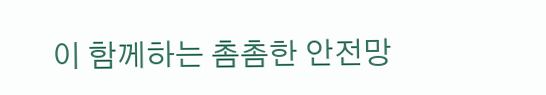이 함께하는 촘촘한 안전망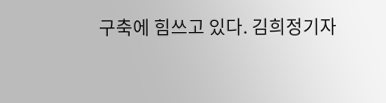구축에 힘쓰고 있다. 김희정기자